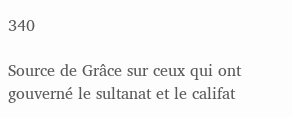340

Source de Grâce sur ceux qui ont gouverné le sultanat et le califat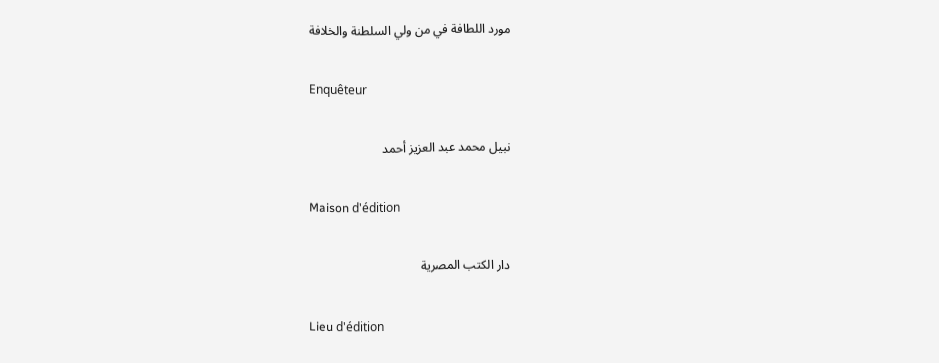مورد اللطافة في من ولي السلطنة والخلافة

Enquêteur

نبيل محمد عبد العزيز أحمد

Maison d'édition

دار الكتب المصرية

Lieu d'édition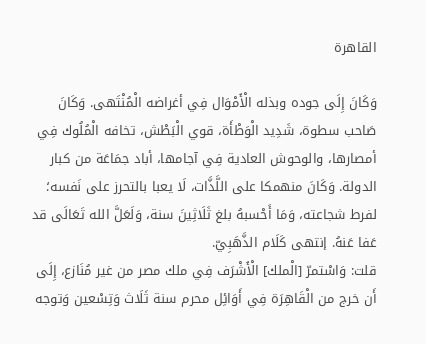القاهرة

وَكَانَ إِلَى جوده وبذله الْأَمْوَال فِي أغراضه الْمُنْتَهى. وَكَانَ صَاحب سطوة، شَدِيد الْوَطْأَة، قوي الْبَطْش، تخافه الْمُلُوك فِي أمصارها، والوحوش العادية فِي آجامها، أباد جمَاعَة من كبار الدولة. وَكَانَ منهمكا على اللَّذَّات، لَا يعبا بالتحرز على نَفسه؛ لفرط شجاعته، وَمَا أَحْسبهُ بلغ ثَلَاثِينَ سنة، وَلَعَلَّ الله تَعَالَى قد عَفا عَنهُ. إنتهى كَلَام الذَّهَبِيّ.
قلت: وَاسْتمرّ [الْملك] الْأَشْرَف فِي ملك مصر من غير مُنَازع، إِلَى أَن خرج من الْقَاهِرَة فِي أَوَائِل محرم سنة ثَلَاث وَتِسْعين وَتوجه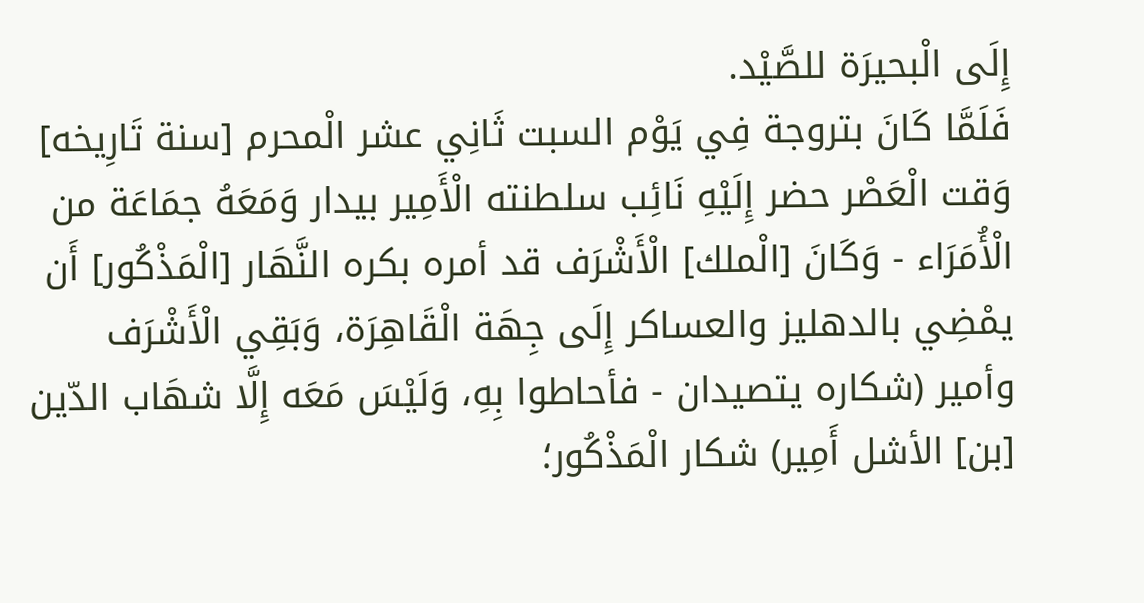إِلَى الْبحيرَة للصَّيْد.
فَلَمَّا كَانَ بتروجة فِي يَوْم السبت ثَانِي عشر الْمحرم [سنة تَارِيخه] وَقت الْعَصْر حضر إِلَيْهِ نَائِب سلطنته الْأَمِير بيدار وَمَعَهُ جمَاعَة من الْأُمَرَاء - وَكَانَ [الْملك] الْأَشْرَف قد أمره بكره النَّهَار [الْمَذْكُور] أَن يمْضِي بالدهليز والعساكر إِلَى جِهَة الْقَاهِرَة، وَبَقِي الْأَشْرَف وأمير (شكاره يتصيدان - فأحاطوا بِهِ، وَلَيْسَ مَعَه إِلَّا شهَاب الدّين [بن] الأشل أَمِير) شكار الْمَذْكُور؛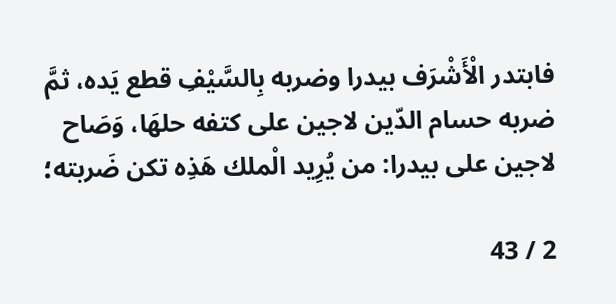فابتدر الْأَشْرَف بيدرا وضربه بِالسَّيْفِ قطع يَده، ثمَّ ضربه حسام الدّين لاجين على كتفه حلهَا، وَصَاح لاجين على بيدرا: من يُرِيد الْملك هَذِه تكن ضَربته؛

2 / 43